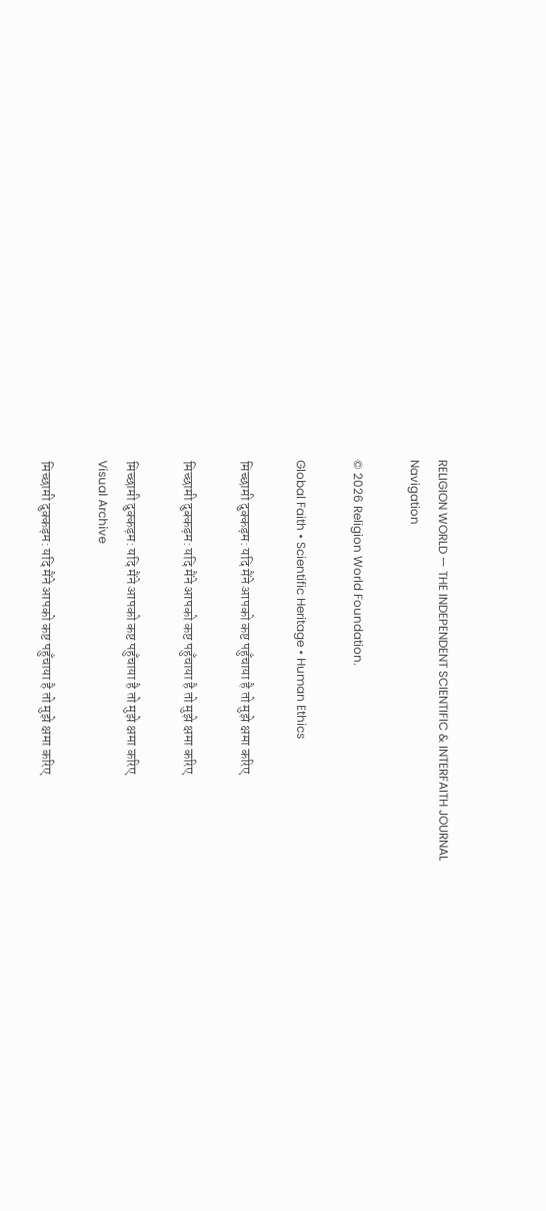RELIGION WORLD — THE INDEPENDENT SCIENTIFIC & INTERFAITH JOURNAL
Navigation

© 2026 Religion World Foundation.

Global Faith • Scientific Heritage • Human Ethics

मिच्छामी दुक्कड़म: यदि मैंने आपको कष्ट पहुँचाया है तो मुझे क्षमा करिए

मिच्छामी दुक्कड़म: यदि मैंने आपको कष्ट पहुँचाया है तो मुझे क्षमा करिए

मिच्छामी दुक्कड़म: यदि मैंने आपको कष्ट पहुँचाया है तो मुझे क्षमा करिए
Visual Archive

मिच्छामी दुक्कड़म: यदि मैंने आपको कष्ट पहुँचाया है तो मुझे क्षमा करिए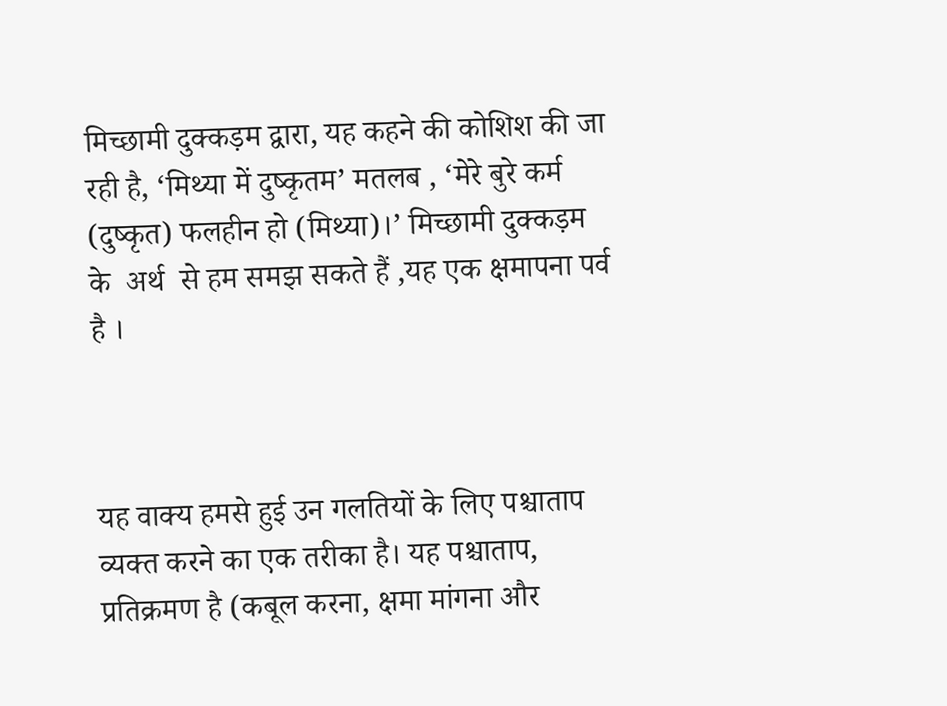मिच्छामी दुक्कड़म द्वारा, यह कहने की कोशिश की जा रही है, ‘मिथ्या में दुष्कृतम’ मतलब , ‘मेरे बुरे कर्म (दुष्कृत) फलहीन हो (मिथ्या)।’ मिच्छामी दुक्कड़म के  अर्थ  से हम समझ सकते हैं ,यह एक क्षमापना पर्व है ।



यह वाक्य हमसे हुई उन गलतियों के लिए पश्चाताप व्यक्त करने का एक तरीका है। यह पश्चाताप, प्रतिक्रमण है (कबूल करना, क्षमा मांगना और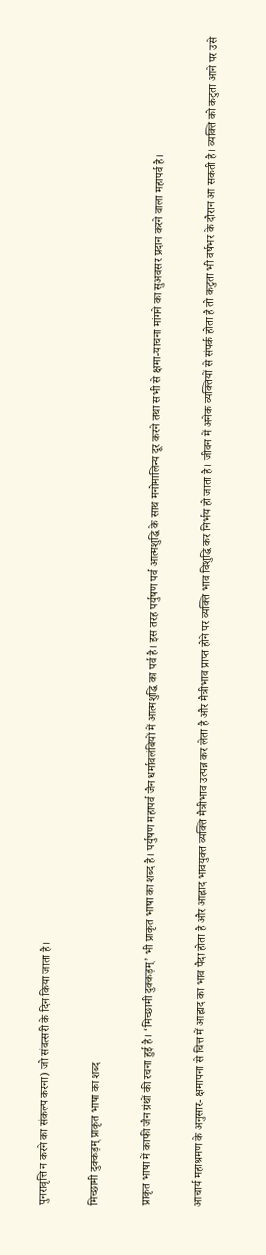पुनरावृत्ति न करने का संकल्प करना) जो संवत्सरी के दिन किया जाता है।

मिच्छामी दुक्कड़म् प्राकृत भाषा का शब्द

प्राकृत भाषा में काफी जैन ग्रंथों की रचना हुई है। ‘मिच्छामी दुक्कड़म्’ भी प्राकृत भाषा का शब्द है। पर्युषण महापर्व जैन धर्मावलंबियों में आत्मशुद्धि का पर्व है। इस तरह पर्युषण पर्व आत्मशुद्धि के साथ मनोमालिन्य दूर करने तथा सभी से क्षमा-याचना मांगने का सुअवसर प्रदान करने वाला महापर्व है।

आचार्य महाश्रमण के अनुसार- क्षमापना से चित्त में आह्लाद का भाव पैदा होता है और आह्लाद भावयुक्त व्यक्ति मैत्रीभाव उत्पन्न कर लेता है और मैत्रीभाव प्राप्त होने पर व्यक्ति भाव विशुद्धि कर निर्भय हो जाता है। जीवन में अनेक व्यक्तियों से संपर्क होता है तो कटुता भी वर्षभर के दौरान आ सकती है। व्यक्ति को कटुता आने पर उसे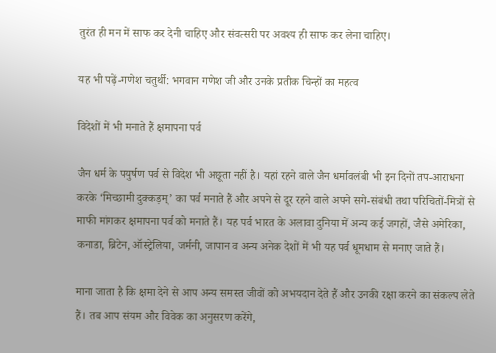तुरंत ही मन में साफ कर देनी चाहिए और संवत्सरी पर अवश्य ही साफ कर लेना चाहिए।

यह भी पढ़ें-गणेश चतुर्थी: भगवान गणेश जी और उनके प्रतीक चिन्हों का महत्व

विदेशों में भी मनाते हैं क्षमापना पर्व

जैन धर्म के पयुर्षण पर्व से विदेश भी अछूता नहीं है। यहां रहने वाले जैन धर्मावलंबी भी इन दिनों तप-आराधना करके ‘मिच्छामी दुक्कड़म्’ का पर्व मनाते हैं और अपने से दूर रहने वाले अपने सगे-संबंधी तथा परिचितों-मित्रों से माफी मांगकर क्षमापना पर्व को मनाते हैं। यह पर्व भारत के अलावा दुनिया में अन्य कई जगहों, जैसे अमेरिका, कनाडा, ब्रिटेन, ऑस्ट्रेलिया, जर्मनी, जापान व अन्य अनेक देशों में भी यह पर्व धूमधाम से मनाए जाते हैं।

माना जाता है कि क्षमा देने से आप अन्य समस्त जीवों को अभयदान देते हैं और उनकी रक्षा करने का संकल्प लेते हैं। तब आप संयम और विवेक का अनुसरण करेंगे,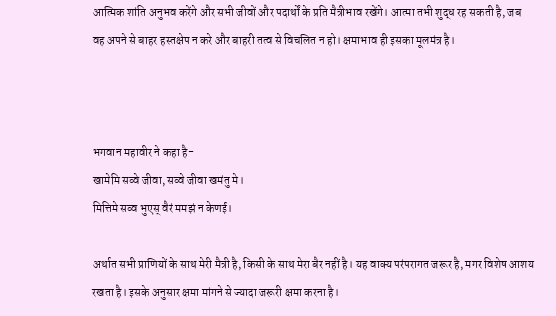आत्मिक शांति अनुभव करेंगे और सभी जीवों और पदार्थों के प्रति मैत्रीभाव रखेंगे। आत्मा तभी शुद्ध रह सकती है, जब वह अपने से बाहर हस्तक्षेप न करे और बाहरी तत्व से विचलित न हो। क्षमाभाव ही इसका मूलमंत्र है।



भगवान महावीर ने कहा है-
खामेमि सव्वे जीवा, सव्वे जीवा खमंतु मे।
मित्तिमे सव्व भुएस्‌ वैरं ममझं न केणई।

अर्थात सभी प्राणियों के साथ मेरी मैत्री है, किसी के साथ मेरा बैर नहीं है। यह वाक्य परंपरागत जरूर है, मगर विशेष आशय रखता है। इसके अनुसार क्षमा मांगने से ज्यादा जरूरी क्षमा करना है।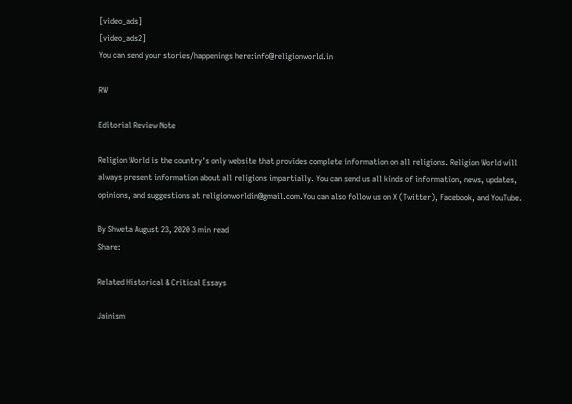[video_ads]
[video_ads2]
You can send your stories/happenings here:info@religionworld.in

RW

Editorial Review Note

Religion World is the country's only website that provides complete information on all religions. Religion World will always present information about all religions impartially. You can send us all kinds of information, news, updates, opinions, and suggestions at religionworldin@gmail.com.You can also follow us on X (Twitter), Facebook, and YouTube.

By Shweta August 23, 2020 3 min read
Share:

Related Historical & Critical Essays

Jainism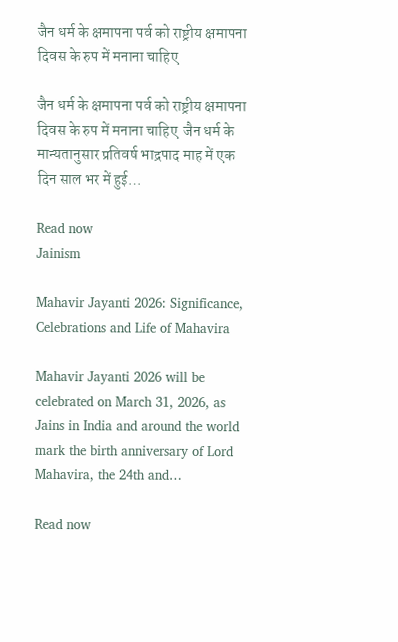जैन धर्म के क्षमापना पर्व को राष्ट्रीय क्षमापना दिवस के रुप में मनाना चाहिए

जैन धर्म के क्षमापना पर्व को राष्ट्रीय क्षमापना दिवस के रुप में मनाना चाहिए  जैन धर्म के मान्यतानुसार प्रतिवर्ष भाद्रपाद माह में एक दिन साल भर में हुई…

Read now
Jainism

Mahavir Jayanti 2026: Significance, Celebrations and Life of Mahavira

Mahavir Jayanti 2026 will be celebrated on March 31, 2026, as Jains in India and around the world mark the birth anniversary of Lord Mahavira, the 24th and…

Read now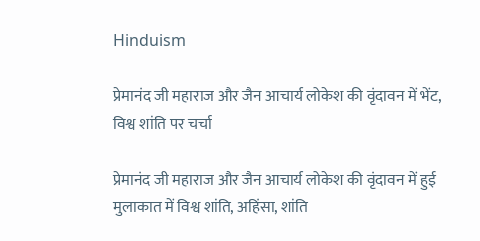Hinduism

प्रेमानंद जी महाराज और जैन आचार्य लोकेश की वृंदावन में भेंट, विश्व शांति पर चर्चा

प्रेमानंद जी महाराज और जैन आचार्य लोकेश की वृंदावन में हुई मुलाकात में विश्व शांति, अहिंसा, शांति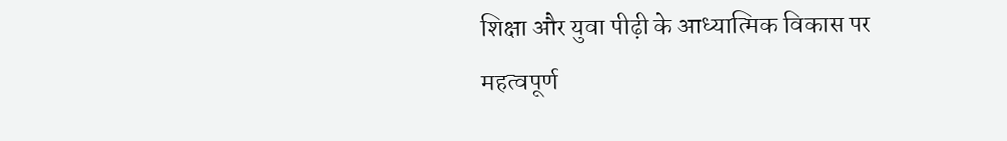शिक्षा और युवा पीढ़ी के आध्यात्मिक विकास पर महत्वपूर्ण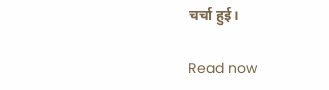चर्चा हुई।

Read now